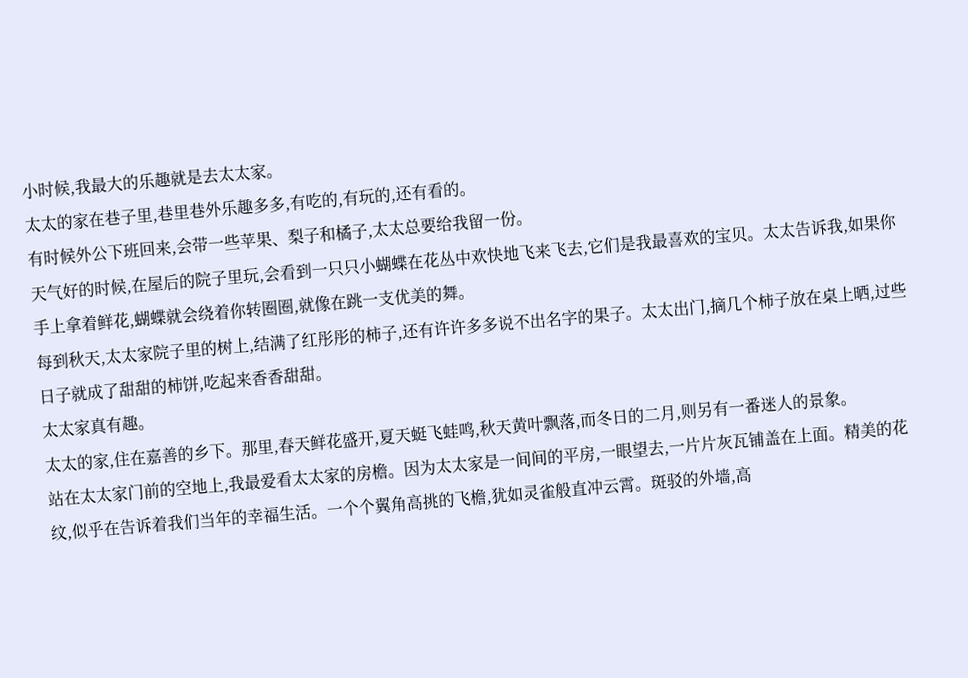小时候,我最大的乐趣就是去太太家。
太太的家在巷子里,巷里巷外乐趣多多,有吃的,有玩的,还有看的。
有时候外公下班回来,会带一些苹果、梨子和橘子,太太总要给我留一份。
天气好的时候,在屋后的院子里玩,会看到一只只小蝴蝶在花丛中欢快地飞来飞去,它们是我最喜欢的宝贝。太太告诉我,如果你手上拿着鲜花,蝴蝶就会绕着你转圈圈,就像在跳一支优美的舞。
每到秋天,太太家院子里的树上,结满了红彤彤的柿子,还有许许多多说不出名字的果子。太太出门,摘几个柿子放在桌上晒,过些日子就成了甜甜的柿饼,吃起来香香甜甜。
太太家真有趣。
太太的家,住在嘉善的乡下。那里,春天鲜花盛开,夏天蜓飞蛙鸣,秋天黄叶飘落,而冬日的二月,则另有一番迷人的景象。
站在太太家门前的空地上,我最爱看太太家的房檐。因为太太家是一间间的平房,一眼望去,一片片灰瓦铺盖在上面。精美的花纹,似乎在告诉着我们当年的幸福生活。一个个翼角高挑的飞檐,犹如灵雀般直冲云霄。斑驳的外墙,高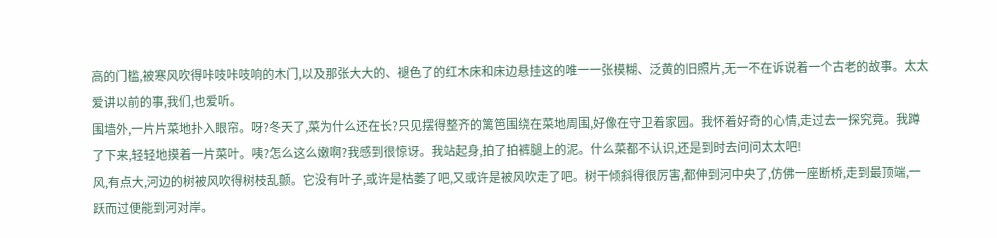高的门槛,被寒风吹得咔吱咔吱响的木门,以及那张大大的、褪色了的红木床和床边悬挂这的唯一一张模糊、泛黄的旧照片,无一不在诉说着一个古老的故事。太太爱讲以前的事,我们,也爱听。
围墙外,一片片菜地扑入眼帘。呀?冬天了,菜为什么还在长?只见摆得整齐的篱笆围绕在菜地周围,好像在守卫着家园。我怀着好奇的心情,走过去一探究竟。我蹲了下来,轻轻地摸着一片菜叶。咦?怎么这么嫩啊?我感到很惊讶。我站起身,拍了拍裤腿上的泥。什么菜都不认识,还是到时去问问太太吧!
风,有点大,河边的树被风吹得树枝乱颤。它没有叶子,或许是枯萎了吧,又或许是被风吹走了吧。树干倾斜得很厉害,都伸到河中央了,仿佛一座断桥,走到最顶端,一跃而过便能到河对岸。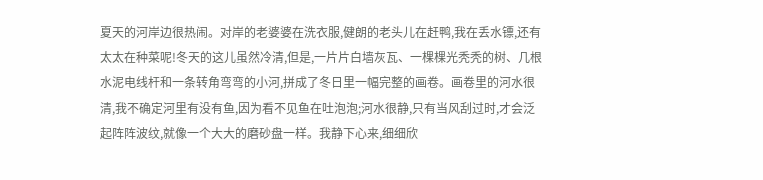夏天的河岸边很热闹。对岸的老婆婆在洗衣服,健朗的老头儿在赶鸭,我在丢水镖,还有太太在种菜呢!冬天的这儿虽然冷清,但是,一片片白墙灰瓦、一棵棵光秃秃的树、几根水泥电线杆和一条转角弯弯的小河,拼成了冬日里一幅完整的画卷。画卷里的河水很清,我不确定河里有没有鱼,因为看不见鱼在吐泡泡;河水很静,只有当风刮过时,才会泛起阵阵波纹,就像一个大大的磨砂盘一样。我静下心来,细细欣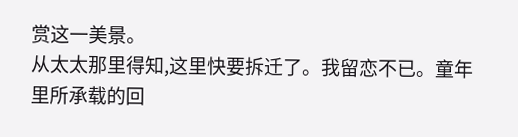赏这一美景。
从太太那里得知,这里快要拆迁了。我留恋不已。童年里所承载的回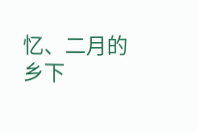忆、二月的乡下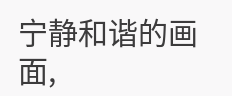宁静和谐的画面,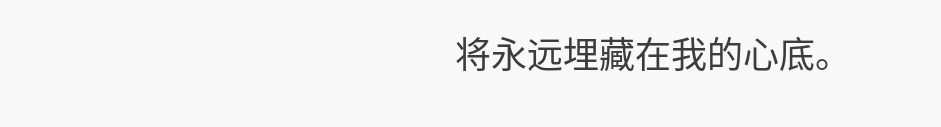将永远埋藏在我的心底。